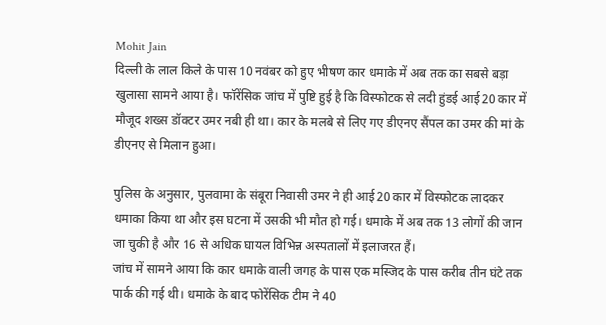Mohit Jain
दिल्ली के लाल किले के पास 10 नवंबर को हुए भीषण कार धमाके में अब तक का सबसे बड़ा खुलासा सामने आया है। फॉरेंसिक जांच में पुष्टि हुई है कि विस्फोटक से लदी हुंडई आई20 कार में मौजूद शख्स डॉक्टर उमर नबी ही था। कार के मलबे से लिए गए डीएनए सैंपल का उमर की मां के डीएनए से मिलान हुआ।

पुलिस के अनुसार, पुलवामा के संबूरा निवासी उमर ने ही आई20 कार में विस्फोटक लादकर धमाका किया था और इस घटना में उसकी भी मौत हो गई। धमाके में अब तक 13 लोगों की जान जा चुकी है और 16 से अधिक घायल विभिन्न अस्पतालों में इलाजरत हैं।
जांच में सामने आया कि कार धमाके वाली जगह के पास एक मस्जिद के पास करीब तीन घंटे तक पार्क की गई थी। धमाके के बाद फोरेंसिक टीम ने 40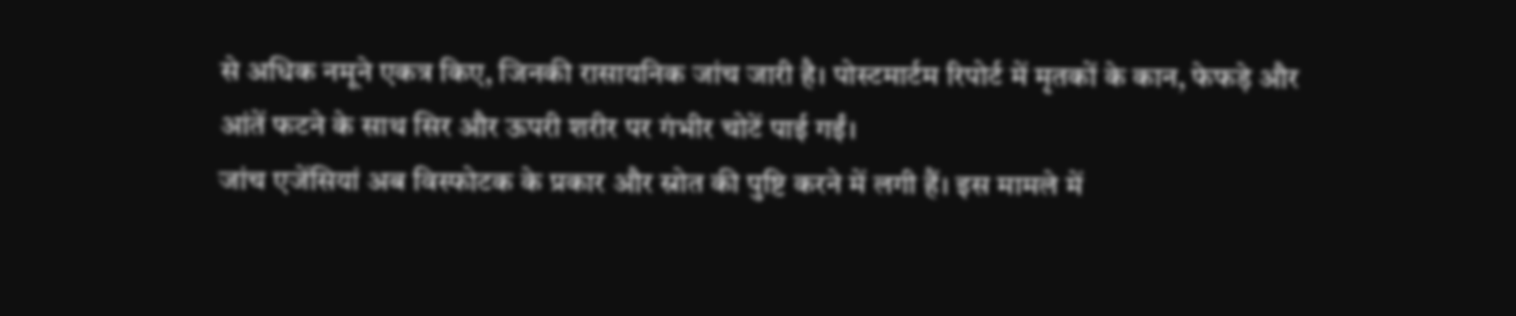से अधिक नमूने एकत्र किए, जिनकी रासायनिक जांच जारी है। पोस्टमार्टम रिपोर्ट में मृतकों के कान, फेफड़े और आंतें फटने के साथ सिर और ऊपरी शरीर पर गंभीर चोटें पाई गईं।
जांच एजेंसियां अब विस्फोटक के प्रकार और स्रोत की पुष्टि करने में लगी हैं। इस मामले में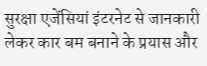सुरक्षा एजेंसियां इंटरनेट से जानकारी लेकर कार बम बनाने के प्रयास और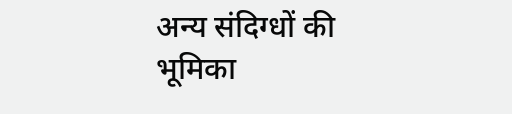अन्य संदिग्धों की भूमिका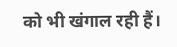को भी खंगाल रही हैं।